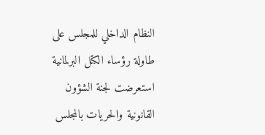النظام الداخلي للمجلس على طاولة رؤساء الكتل البرلمانية
استعرضت لجنة الشؤون القانونية والحريات بالمجلس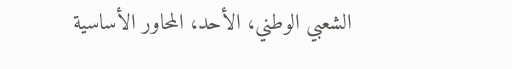الشعبي الوطني، الأحد، المحاور الأساسية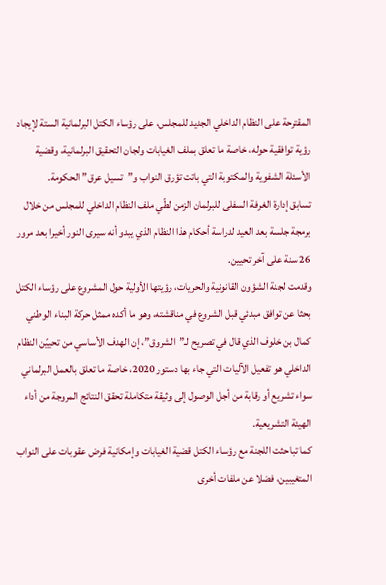المقترحة على النظام الداخلي الجديد للمجلس، على رؤساء الكتل البرلمانية الستة لإيجاد رؤية توافقية حوله، خاصة ما تعلق بملف الغيابات ولجان التحقيق البرلمانية، وقضية الأسئلة الشفوية والمكتوبة التي باتت تؤرق النواب و”تسيل عرق” الحكومة.
تسابق إدارة الغرفة السفلى للبرلمان الزمن لطّي ملف النظام الداخلي للمجلس من خلال برمجة جلسة بعد العيد لدراسة أحكام هذا النظام الذي يبدو أنه سيرى النور أخيرا بعد مرور 26 سنة على آخر تحيين.
وقدمت لجنة الشؤون القانونية والحريات، رؤيتها الأولية حول المشروع على رؤساء الكتل بحثا عن توافق مبدئي قبل الشروع في مناقشته، وهو ما أكده ممثل حركة البناء الوطني كمال بن خلوف الذي قال في تصريح لـ”الشروق”، إن الهدف الأساسي من تحييّن النظام الداخلي هو تفعيل الآليات التي جاء بها دستور 2020، خاصة ما تعلق بالعمل البرلماني سواء تشريع أو رقابة من أجل الوصول إلى وثيقة متكاملة تحقق النتائج المروجة من أداء الهيئة التشريعية.
كما تباحثت اللجنة مع رؤساء الكتل قضية الغيابات وإمكانية فرض عقوبات على النواب المتغيبين، فضلا عن ملفات أخرى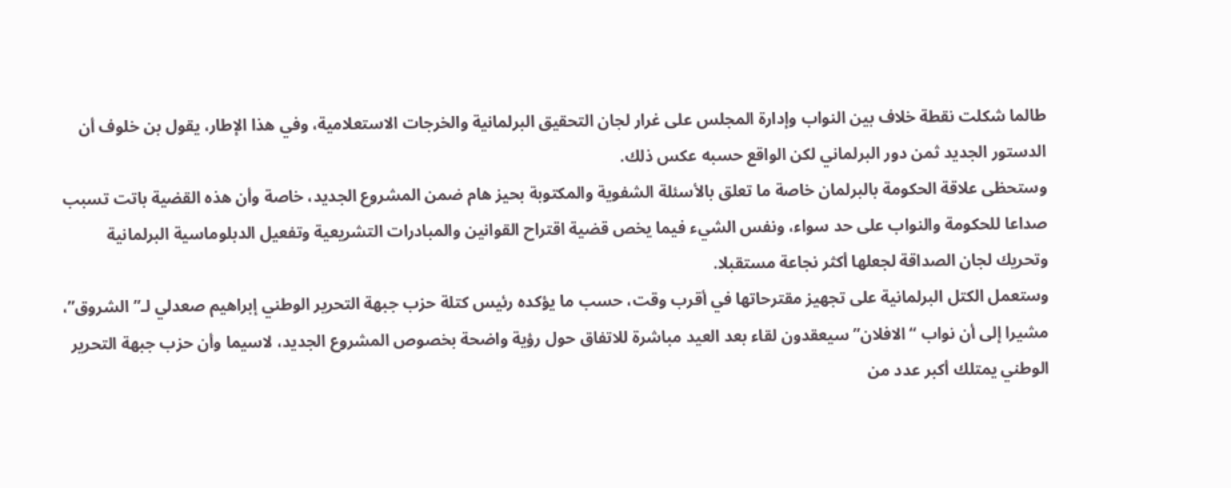طالما شكلت نقطة خلاف بين النواب وإدارة المجلس على غرار لجان التحقيق البرلمانية والخرجات الاستعلامية، وفي هذا الإطار، يقول بن خلوف أن الدستور الجديد ثمن دور البرلماني لكن الواقع حسبه عكس ذلك.
وستحظى علاقة الحكومة بالبرلمان خاصة ما تعلق بالأسئلة الشفوية والمكتوبة بحيز هام ضمن المشروع الجديد، خاصة وأن هذه القضية باتت تسبب صداعا للحكومة والنواب على حد سواء، ونفس الشيء فيما يخص قضية اقتراح القوانين والمبادرات التشريعية وتفعيل الدبلوماسية البرلمانية وتحريك لجان الصداقة لجعلها أكثر نجاعة مستقبلا.
وستعمل الكتل البرلمانية على تجهيز مقترحاتها في أقرب وقت، حسب ما يؤكده رئيس كتلة حزب جبهة التحرير الوطني إبراهيم صعدلي لـ”الشروق”، مشيرا إلى أن نواب “الافلان” سيعقدون لقاء بعد العيد مباشرة للاتفاق حول رؤية واضحة بخصوص المشروع الجديد، لاسيما وأن حزب جبهة التحرير الوطني يمتلك أكبر عدد من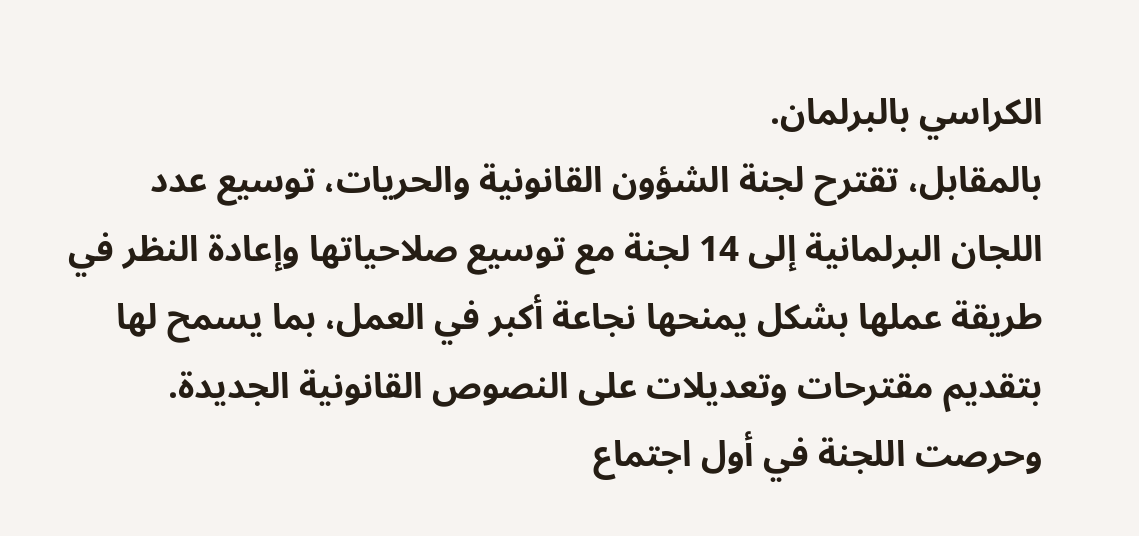الكراسي بالبرلمان.
بالمقابل، تقترح لجنة الشؤون القانونية والحريات، توسيع عدد اللجان البرلمانية إلى 14 لجنة مع توسيع صلاحياتها وإعادة النظر في طريقة عملها بشكل يمنحها نجاعة أكبر في العمل، بما يسمح لها بتقديم مقترحات وتعديلات على النصوص القانونية الجديدة.
وحرصت اللجنة في أول اجتماع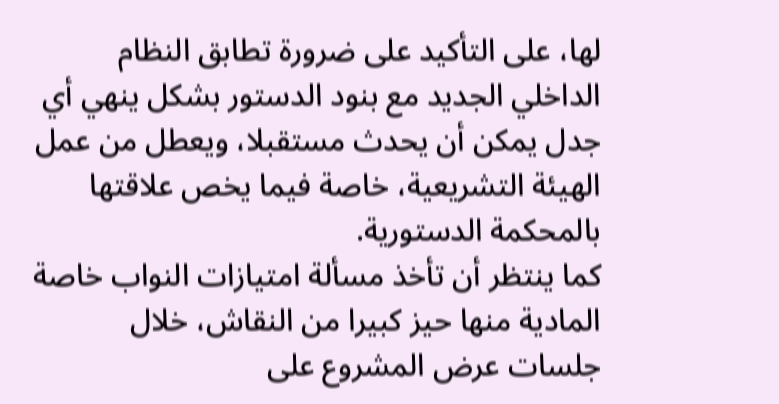لها، على التأكيد على ضرورة تطابق النظام الداخلي الجديد مع بنود الدستور بشكل ينهي أي جدل يمكن أن يحدث مستقبلا، ويعطل من عمل الهيئة التشريعية، خاصة فيما يخص علاقتها بالمحكمة الدستورية.
كما ينتظر أن تأخذ مسألة امتيازات النواب خاصة المادية منها حيز كبيرا من النقاش، خلال جلسات عرض المشروع على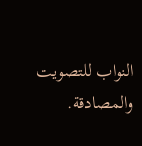النواب للتصويت والمصادقة.